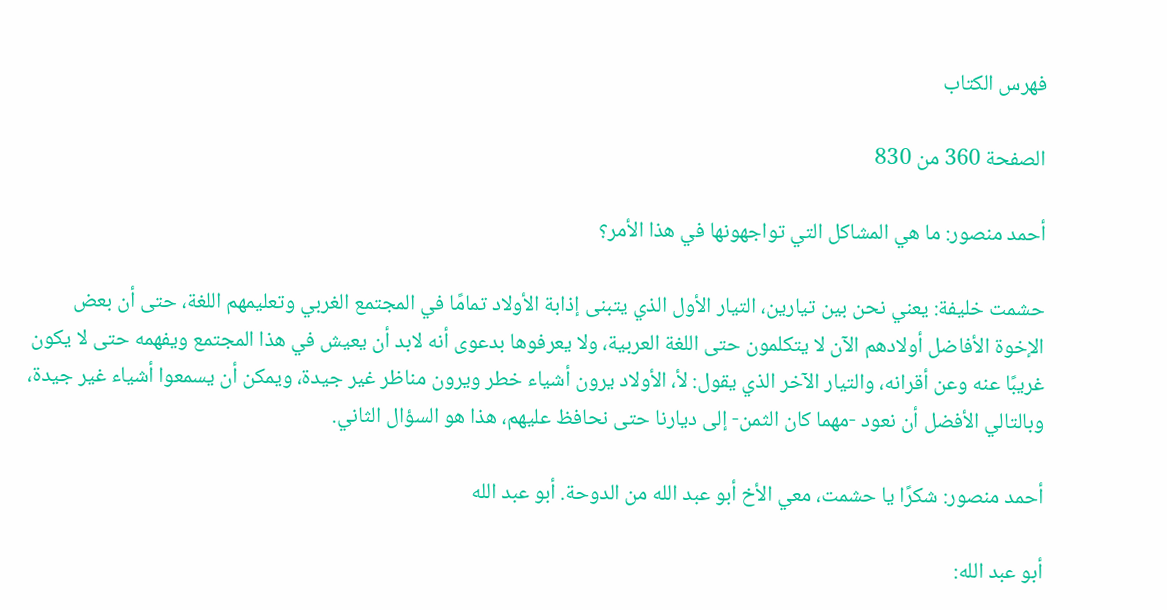فهرس الكتاب

الصفحة 360 من 830

أحمد منصور: ما هي المشاكل التي تواجهونها في هذا الأمر؟

حشمت خليفة: يعني نحن بين تيارين، التيار الأول الذي يتبنى إذابة الأولاد تمامًا في المجتمع الغربي وتعليمهم اللغة، حتى أن بعض الإخوة الأفاضل أولادهم الآن لا يتكلمون حتى اللغة العربية، ولا يعرفوها بدعوى أنه لابد أن يعيش في هذا المجتمع ويفهمه حتى لا يكون غريبًا عنه وعن أقرانه، والتيار الآخر الذي يقول: لأ، الأولاد يرون أشياء خطر ويرون مناظر غير جيدة، ويمكن أن يسمعوا أشياء غير جيدة، وبالتالي الأفضل أن نعود -مهما كان الثمن- إلى ديارنا حتى نحافظ عليهم، هذا هو السؤال الثاني.

أحمد منصور: شكرًا يا حشمت، معي الأخ أبو عبد الله من الدوحة. أبو عبد الله

أبو عبد الله: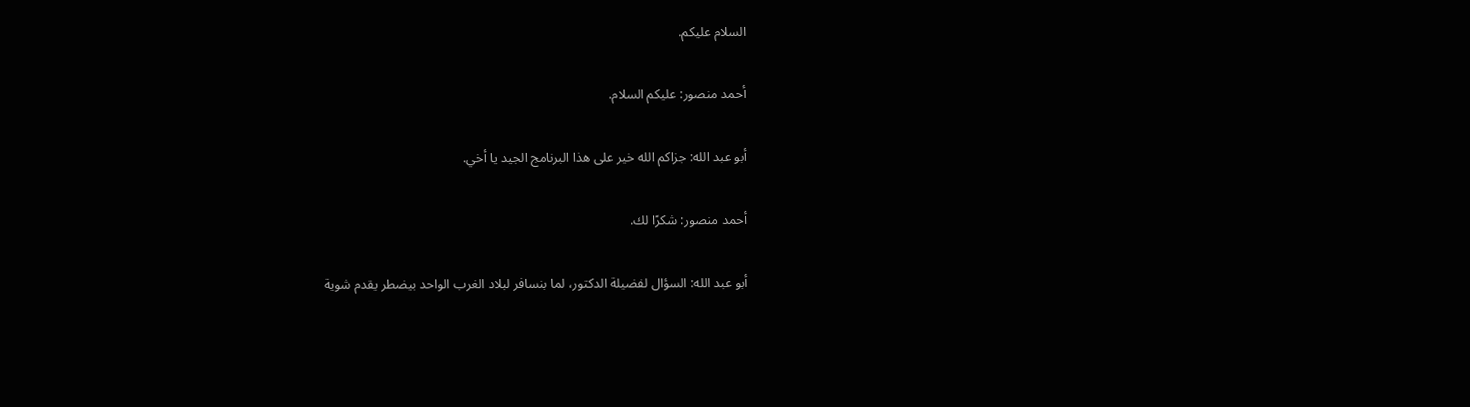السلام عليكم.

أحمد منصور: عليكم السلام.

أبو عبد الله: جزاكم الله خير على هذا البرنامج الجيد يا أخي.

أحمد منصور: شكرًا لك.

أبو عبد الله: السؤال لفضيلة الدكتور، لما بنسافر لبلاد الغرب الواحد بيضطر يقدم شوية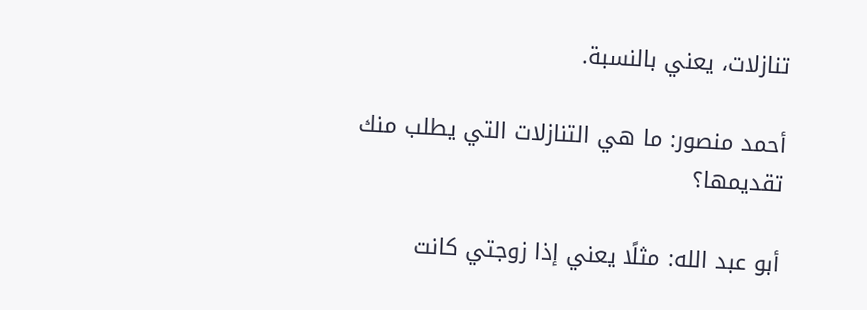تنازلات، يعني بالنسبة.

أحمد منصور: ما هي التنازلات التي يطلب منك تقديمها؟

أبو عبد الله: مثلًا يعني إذا زوجتي كانت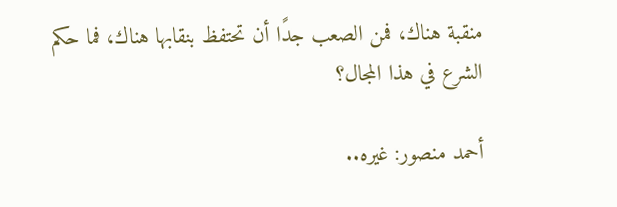منقبة هناك، فمن الصعب جدًا أن تحتفظ بنقابها هناك، فما حكم الشرع في هذا المجال؟

أحمد منصور: غيره..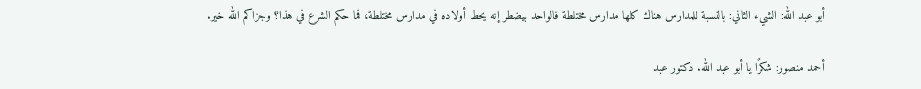أبو عبد الله: الشيء الثاني: بالنسبة للمدارس هناك كلها مدارس مختلطة فالواحد بيضطر إنه يحط أولاده في مدارس مختلطة، فما حكم الشرع في هذا؟ وجزاكم الله خير.

أحمد منصور: شكرًا يا أبو عبد الله. دكتور عبد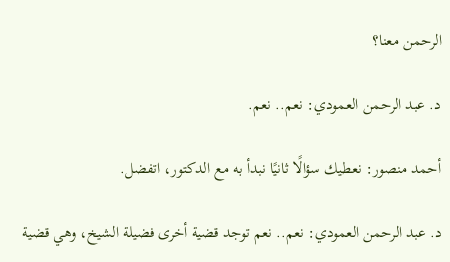الرحمن معنا؟

د. عبد الرحمن العمودي: نعم.. نعم.

أحمد منصور: نعطيك سؤالًا ثانيًا نبدأ به مع الدكتور، اتفضل.

د. عبد الرحمن العمودي: نعم.. نعم توجد قضية أخرى فضيلة الشيخ، وهي قضية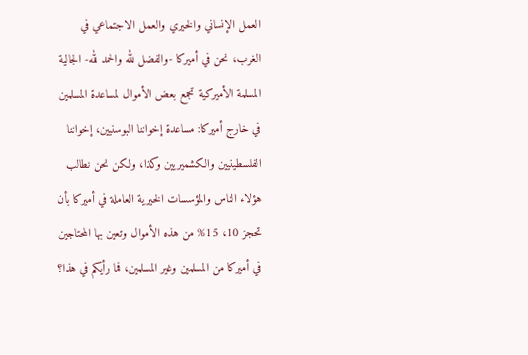العمل الإنساني والخيري والعمل الاجتماعي في الغرب، نحن في أميركا -والفضل لله والحمد لله- الجالية المسلمة الأميركية تجمع بعض الأموال لمساعدة المسلمين في خارج أميركا: مساعدة إخواننا البوسنيين، إخواننا الفلسطينيين والكشميريين وكذا، ولكن نحن نطالب هؤلاء الناس والمؤسسات الخيرية العاملة في أميركا بأن تحجز 10، 15% من هذه الأموال وتعين بها المحتاجين في أميركا من المسلمين وغير المسلمين، فما رأيكم في هذا؟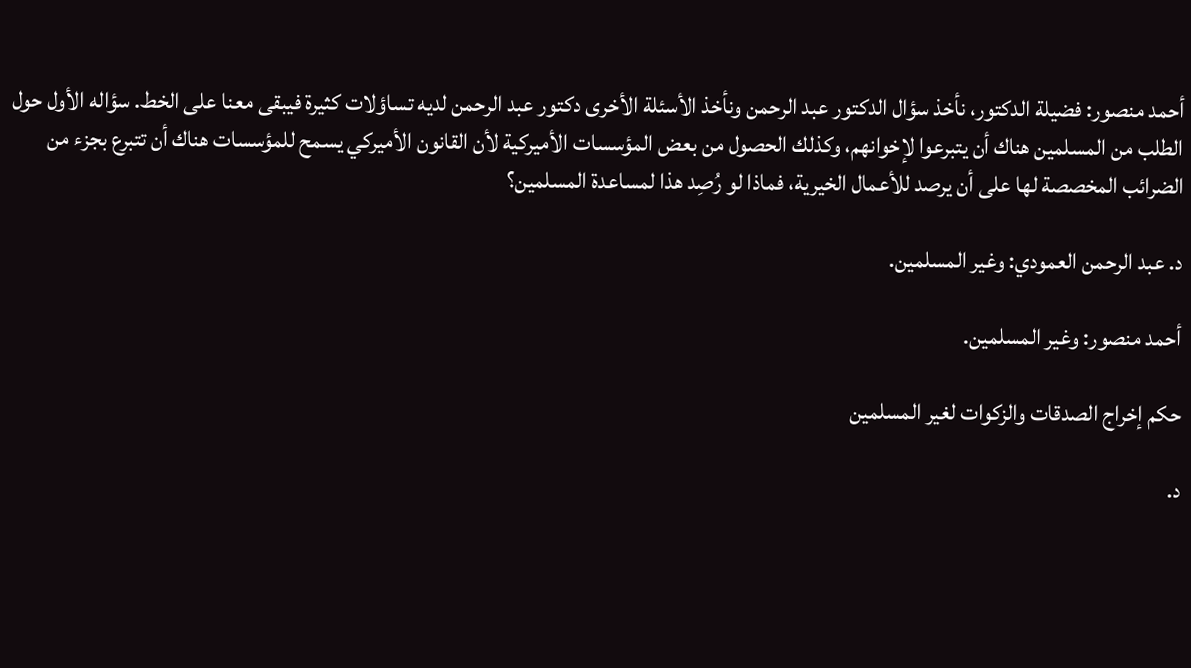أحمد منصور: فضيلة الدكتور، نأخذ سؤال الدكتور عبد الرحمن ونأخذ الأسئلة الأخرى دكتور عبد الرحمن لديه تساؤلات كثيرة فيبقى معنا على الخط. سؤاله الأول حول الطلب من المسلمين هناك أن يتبرعوا لإخوانهم، وكذلك الحصول من بعض المؤسسات الأميركية لأن القانون الأميركي يسمح للمؤسسات هناك أن تتبرع بجزء من الضرائب المخصصة لها على أن يرصد للأعمال الخيرية، فماذا لو رُصِد هذا لمساعدة المسلمين؟

د. عبد الرحمن العمودي: وغير المسلمين.

أحمد منصور: وغير المسلمين.

حكم إخراج الصدقات والزكوات لغير المسلمين

د.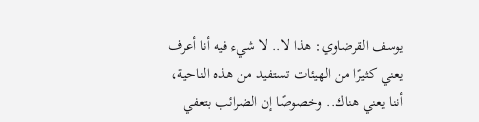يوسف القرضاوي: هذا لا.. لا شيء فيه أنا أعرف يعني كثيرًا من الهيئات تستفيد من هذه الناحية، أننا يعني هناك.. وخصوصًا إن الضرائب بتعفي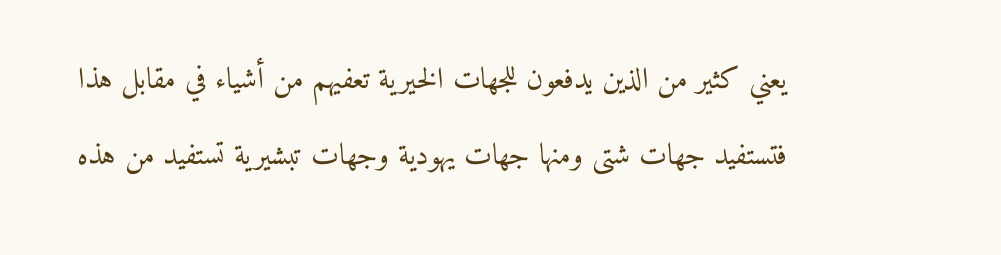يعني كثير من الذين يدفعون للجهات الخيرية تعفيهم من أشياء في مقابل هذا فتستفيد جهات شتى ومنها جهات يهودية وجهات تبشيرية تستفيد من هذه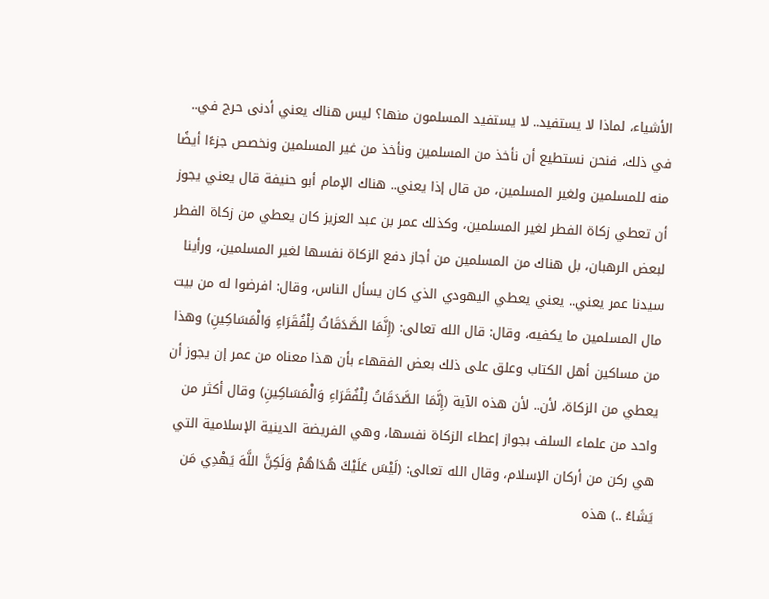الأشياء، لماذا لا يستفيد.. لا يستفيد المسلمون منها؟ ليس هناك يعني أدنى حرج في.. في ذلك، فنحن نستطيع أن نأخذ من المسلمين ونأخذ من غير المسلمين ونخصص جزءًا أيضًا منه للمسلمين ولغير المسلمين، من قال إذا يعني.. هناك الإمام أبو حنيفة قال يعني يجوز أن تعطي زكاة الفطر لغير المسلمين، وكذلك عمر بن عبد العزيز كان يعطي من زكاة الفطر لبعض الرهبان، بل هناك من المسلمين من أجاز دفع الزكاة نفسها لغير المسلمين، ورأينا سيدنا عمر يعني.. يعني يعطي اليهودي الذي كان يسأل الناس، وقال: افرضوا له من بيت مال المسلمين ما يكفيه، وقال: قال الله تعالى: (إِنَّمَا الصَّدَقَاتُ لِلْفُقَرَاءِ وَالْمَسَاكِينِ) وهذا من مساكين أهل الكتاب وعلق على ذلك بعض الفقهاء بأن هذا معناه من عمر إن يجوز أن يعطي من الزكاة، لأن.. لأن هذه الآية (إِنَّمَا الصَّدَقَاتُ لِلْفُقَرَاءِ وَالْمَسَاكِينِ) وقال أكثر من واحد من علماء السلف بجواز إعطاء الزكاة نفسها، وهي الفريضة الدينية الإسلامية التي هي ركن من أركان الإسلام، وقال الله تعالى: (لَيْسَ عَلَيْكَ هُدَاهُمْ وَلَكِنَّ اللَّهَ يَهْدِي مَن يَشَاءُ ..) هذه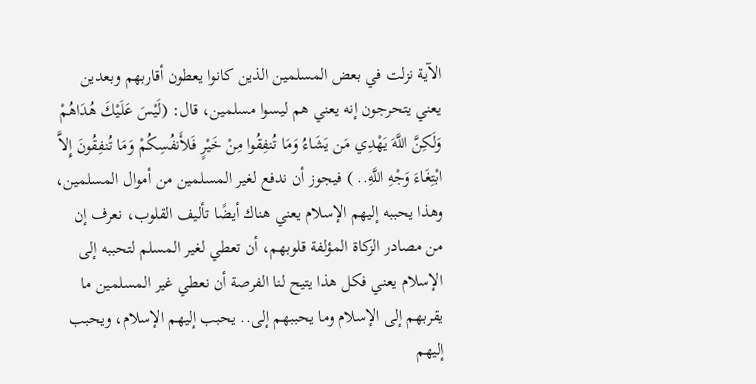الآية نزلت في بعض المسلمين الذين كانوا يعطون أقاربهم وبعدين يعني يتحرجون إنه يعني هم ليسوا مسلمين، قال: (لَيْسَ عَلَيْكَ هُدَاهُمْ وَلَكِنَّ اللَّهَ يَهْدِي مَن يَشَاءُ وَمَا تُنفِقُوا مِنْ خَيْرٍ فَلأَنفُسِكُمْ وَمَا تُنفِقُونَ إِلاَّ ابْتِغَاءَ وَجْهِ اللَّهِ.. ) فيجوز أن ندفع لغير المسلمين من أموال المسلمين، وهذا يحببه إليهم الإسلام يعني هناك أيضًا تأليف القلوب، نعرف إن من مصادر الزكاة المؤلفة قلوبهم، أن تعطي لغير المسلم لتحببه إلى الإسلام يعني فكل هذا يتيح لنا الفرصة أن نعطي غير المسلمين ما يقربهم إلى الإسلام وما يحببهم إلى.. يحبب إليهم الإسلام، ويحبب إليهم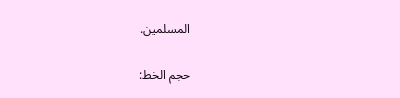المسلمين.

حجم الخط: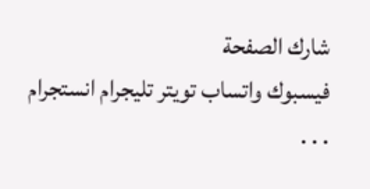شارك الصفحة
فيسبوك واتساب تويتر تليجرام انستجرام
. . .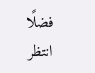فضلًا انتظر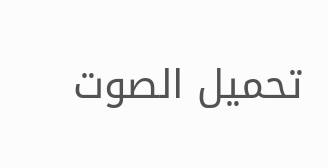تحميل الصوت